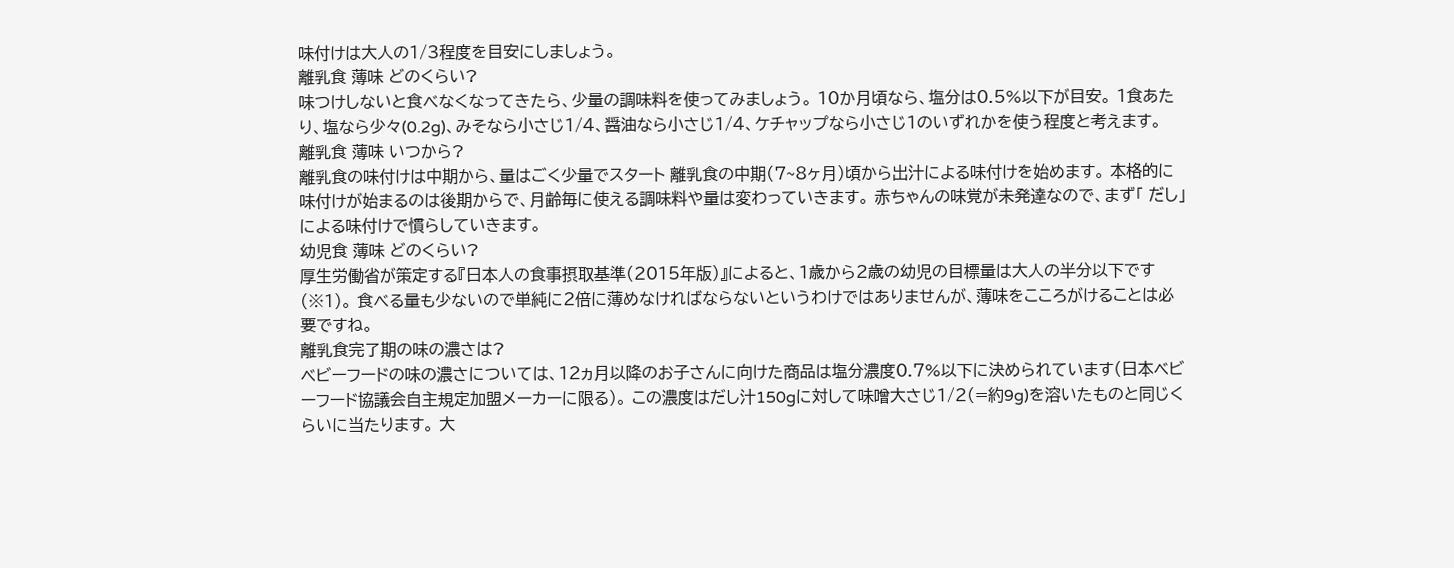味付けは大人の1/3程度を目安にしましょう。
離乳食 薄味 どのくらい?
味つけしないと食べなくなってきたら、少量の調味料を使ってみましょう。 10か月頃なら、塩分は0.5%以下が目安。 1食あたり、塩なら少々(0.2g)、みそなら小さじ1/4、醤油なら小さじ1/4、ケチャップなら小さじ1のいずれかを使う程度と考えます。
離乳食 薄味 いつから?
離乳食の味付けは中期から、量はごく少量でスタート 離乳食の中期(7~8ヶ月)頃から出汁による味付けを始めます。 本格的に味付けが始まるのは後期からで、月齢毎に使える調味料や量は変わっていきます。 赤ちゃんの味覚が未発達なので、まず「 だし」 による味付けで慣らしていきます。
幼児食 薄味 どのくらい?
厚生労働省が策定する『日本人の食事摂取基準(2015年版)』によると、1歳から2歳の幼児の目標量は大人の半分以下です(※1)。 食べる量も少ないので単純に2倍に薄めなければならないというわけではありませんが、薄味をこころがけることは必要ですね。
離乳食完了期の味の濃さは?
ベビーフードの味の濃さについては、12ヵ月以降のお子さんに向けた商品は塩分濃度0.7%以下に決められています(日本ベビーフード協議会自主規定加盟メーカーに限る)。 この濃度はだし汁150gに対して味噌大さじ1/2(=約9g)を溶いたものと同じくらいに当たります。 大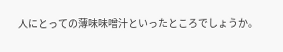人にとっての薄味味噌汁といったところでしょうか。